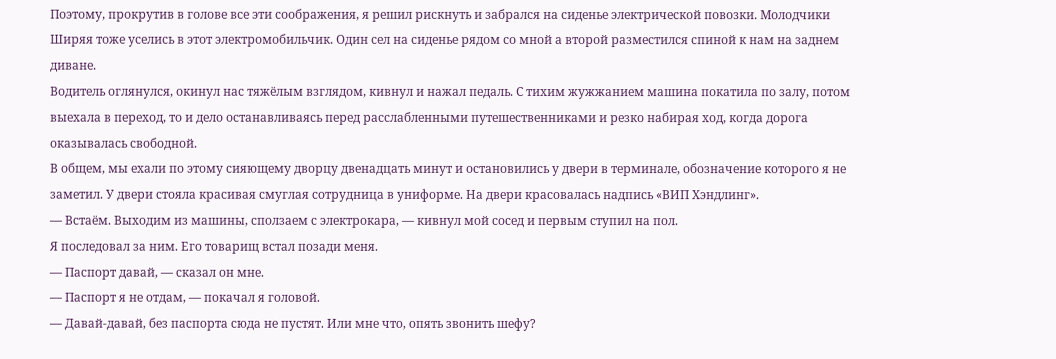Поэтому, прокрутив в голове все эти соображения, я решил рискнуть и забрался на сиденье электрической повозки. Молодчики Ширяя тоже уселись в этот электромобильчик. Один сел на сиденье рядом со мной а второй разместился спиной к нам на заднем диване.
Водитель оглянулся, окинул нас тяжёлым взглядом, кивнул и нажал педаль. С тихим жужжанием машина покатила по залу, потом выехала в переход, то и дело останавливаясь перед расслабленными путешественниками и резко набирая ход, когда дорога оказывалась свободной.
В общем, мы ехали по этому сияющему дворцу двенадцать минут и остановились у двери в терминале, обозначение которого я не заметил. У двери стояла красивая смуглая сотрудница в униформе. На двери красовалась надпись «ВИП Хэндлинг».
— Встаём. Выходим из машины, сползаем с электрокара, — кивнул мой сосед и первым ступил на пол.
Я последовал за ним. Его товарищ встал позади меня.
— Паспорт давай, — сказал он мне.
— Паспорт я не отдам, — покачал я головой.
— Давай-давай, без паспорта сюда не пустят. Или мне что, опять звонить шефу?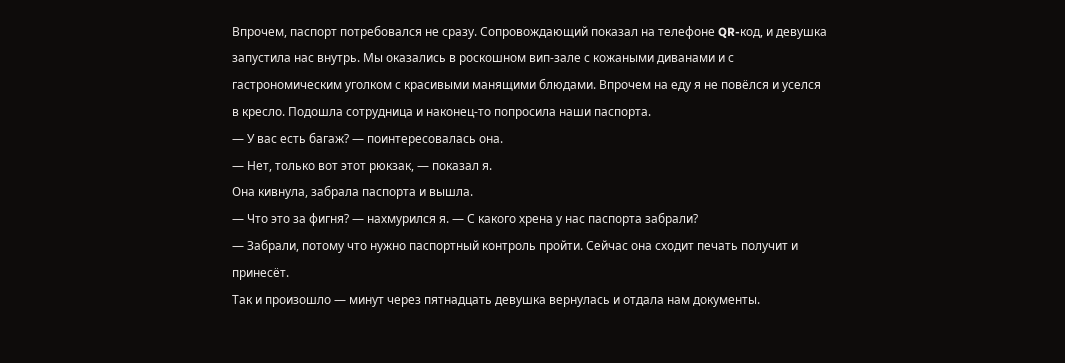Впрочем, паспорт потребовался не сразу. Сопровождающий показал на телефоне QR-код, и девушка запустила нас внутрь. Мы оказались в роскошном вип-зале с кожаными диванами и с гастрономическим уголком с красивыми манящими блюдами. Впрочем на еду я не повёлся и уселся в кресло. Подошла сотрудница и наконец-то попросила наши паспорта.
— У вас есть багаж? — поинтересовалась она.
— Нет, только вот этот рюкзак, — показал я.
Она кивнула, забрала паспорта и вышла.
— Что это за фигня? — нахмурился я. — С какого хрена у нас паспорта забрали?
— Забрали, потому что нужно паспортный контроль пройти. Сейчас она сходит печать получит и принесёт.
Так и произошло — минут через пятнадцать девушка вернулась и отдала нам документы.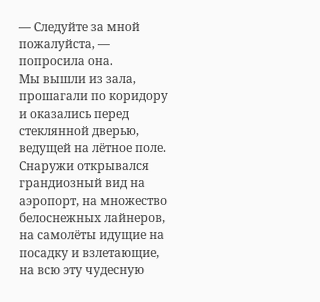— Следуйте за мной пожалуйста, — попросила она.
Мы вышли из зала, прошагали по коридору и оказались перед стеклянной дверью, ведущей на лётное поле. Снаружи открывался грандиозный вид на аэропорт, на множество белоснежных лайнеров, на самолёты идущие на посадку и взлетающие, на всю эту чудесную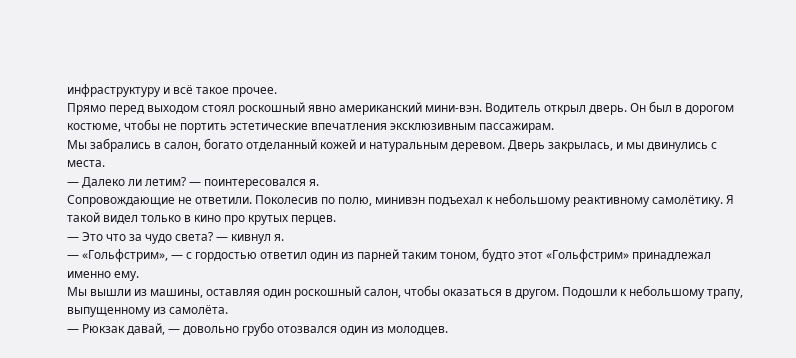инфраструктуру и всё такое прочее.
Прямо перед выходом стоял роскошный явно американский мини-вэн. Водитель открыл дверь. Он был в дорогом костюме, чтобы не портить эстетические впечатления эксклюзивным пассажирам.
Мы забрались в салон, богато отделанный кожей и натуральным деревом. Дверь закрылась, и мы двинулись с места.
— Далеко ли летим? — поинтересовался я.
Сопровождающие не ответили. Поколесив по полю, минивэн подъехал к небольшому реактивному самолётику. Я такой видел только в кино про крутых перцев.
— Это что за чудо света? — кивнул я.
— «Гольфстрим», — с гордостью ответил один из парней таким тоном, будто этот «Гольфстрим» принадлежал именно ему.
Мы вышли из машины, оставляя один роскошный салон, чтобы оказаться в другом. Подошли к небольшому трапу, выпущенному из самолёта.
— Рюкзак давай, — довольно грубо отозвался один из молодцев.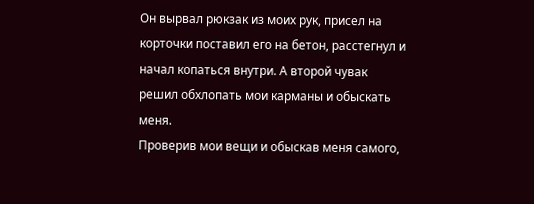Он вырвал рюкзак из моих рук, присел на корточки поставил его на бетон, расстегнул и начал копаться внутри. А второй чувак решил обхлопать мои карманы и обыскать меня.
Проверив мои вещи и обыскав меня самого,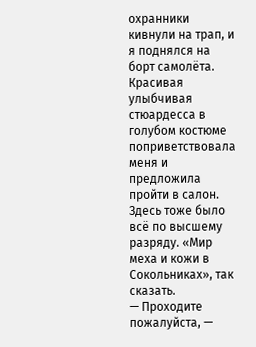охранники кивнули на трап, и я поднялся на борт самолёта. Красивая улыбчивая стюардесса в голубом костюме поприветствовала меня и предложила пройти в салон. Здесь тоже было всё по высшему разряду. «Мир меха и кожи в Сокольниках», так сказать.
— Проходите пожалуйста, —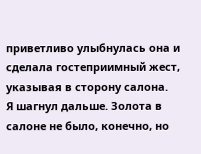приветливо улыбнулась она и сделала гостеприимный жест, указывая в сторону салона.
Я шагнул дальше. Золота в салоне не было, конечно, но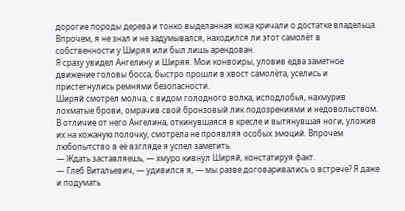дорогие породы дерева и тонко выделанная кожа кричали о достатке владельца. Впрочем, я не знал и не задумывался, находился ли этот самолёт в собственности у Ширяя или был лишь арендован.
Я сразу увидел Ангелину и Ширяя. Мои конвоиры, уловив едва заметное движение головы босса, быстро прошли в хвост самолёта, уселись и пристегнулись ремнями безопасности.
Ширяй смотрел молча, с видом голодного волка, исподлобья, нахмурив лохматые брови, омрачив свой бронзовый лик подозрениями и недовольством.
В отличие от него Ангелина, откинувшаяся в кресле и вытянувшая ноги, уложив их на кожаную полочку, смотрела не проявляя особых эмоций. Впрочем любопытство в её взгляде я успел заметить.
— Ждать заставляешь, — хмуро кивнул Ширяй, констатируя факт.
— Глеб Витальевич, — удивился я, — мы разве договаривались о встрече? Я даже и подумать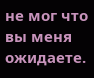не мог что вы меня ожидаете.